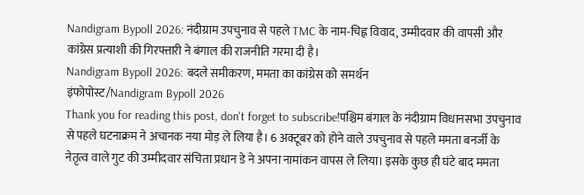Nandigram Bypoll 2026: नंदीग्राम उपचुनाव से पहले TMC के नाम-चिह्न विवाद, उम्मीदवार की वापसी और कांग्रेस प्रत्याशी की गिरफ्तारी ने बंगाल की राजनीति गरमा दी है।
Nandigram Bypoll 2026: बदले समीकरण, ममता का कांग्रेस को समर्थन
इंफोपोस्ट/Nandigram Bypoll 2026
Thank you for reading this post, don't forget to subscribe!पश्चिम बंगाल के नंदीग्राम विधानसभा उपचुनाव से पहले घटनाक्रम ने अचानक नया मोड़ ले लिया है। 6 अक्टूबर को होने वाले उपचुनाव से पहले ममता बनर्जी के नेतृत्व वाले गुट की उम्मीदवार संचिता प्रधान डे ने अपना नामांकन वापस ले लिया। इसके कुछ ही घंटे बाद ममता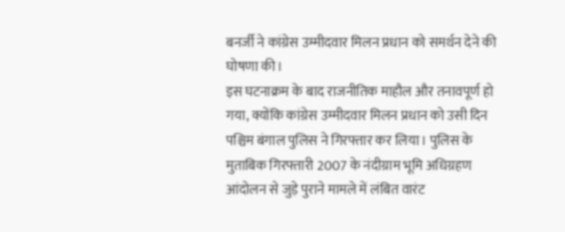बनर्जी ने कांग्रेस उम्मीदवार मिलन प्रधान को समर्थन देने की घोषणा की।
इस घटनाक्रम के बाद राजनीतिक माहौल और तनावपूर्ण हो गया, क्योंकि कांग्रेस उम्मीदवार मिलन प्रधान को उसी दिन पश्चिम बंगाल पुलिस ने गिरफ्तार कर लिया। पुलिस के मुताबिक गिरफ्तारी 2007 के नंदीग्राम भूमि अधिग्रहण आंदोलन से जुड़े पुराने मामले में लंबित वारंट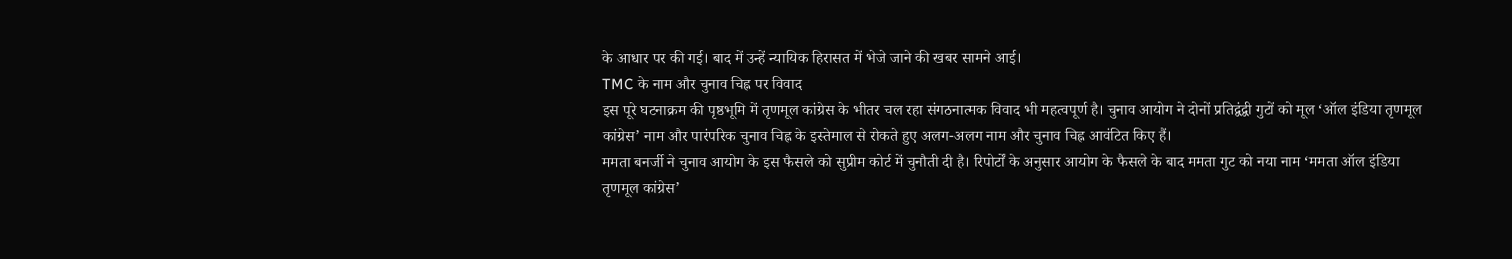के आधार पर की गई। बाद में उन्हें न्यायिक हिरासत में भेजे जाने की खबर सामने आई।
TMC के नाम और चुनाव चिह्न पर विवाद
इस पूरे घटनाक्रम की पृष्ठभूमि में तृणमूल कांग्रेस के भीतर चल रहा संगठनात्मक विवाद भी महत्वपूर्ण है। चुनाव आयोग ने दोनों प्रतिद्वंद्वी गुटों को मूल ‘ऑल इंडिया तृणमूल कांग्रेस’ नाम और पारंपरिक चुनाव चिह्न के इस्तेमाल से रोकते हुए अलग-अलग नाम और चुनाव चिह्न आवंटित किए हैं।
ममता बनर्जी ने चुनाव आयोग के इस फैसले को सुप्रीम कोर्ट में चुनौती दी है। रिपोर्टों के अनुसार आयोग के फैसले के बाद ममता गुट को नया नाम ‘ममता ऑल इंडिया तृणमूल कांग्रेस’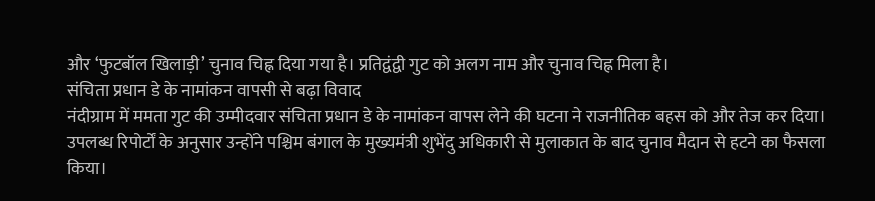और ‘फुटबॉल खिलाड़ी’ चुनाव चिह्न दिया गया है। प्रतिद्वंद्वी गुट को अलग नाम और चुनाव चिह्न मिला है।
संचिता प्रधान डे के नामांकन वापसी से बढ़ा विवाद
नंदीग्राम में ममता गुट की उम्मीदवार संचिता प्रधान डे के नामांकन वापस लेने की घटना ने राजनीतिक बहस को और तेज कर दिया। उपलब्ध रिपोर्टों के अनुसार उन्होंने पश्चिम बंगाल के मुख्यमंत्री शुभेंदु अधिकारी से मुलाकात के बाद चुनाव मैदान से हटने का फैसला किया।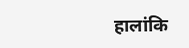हालांकि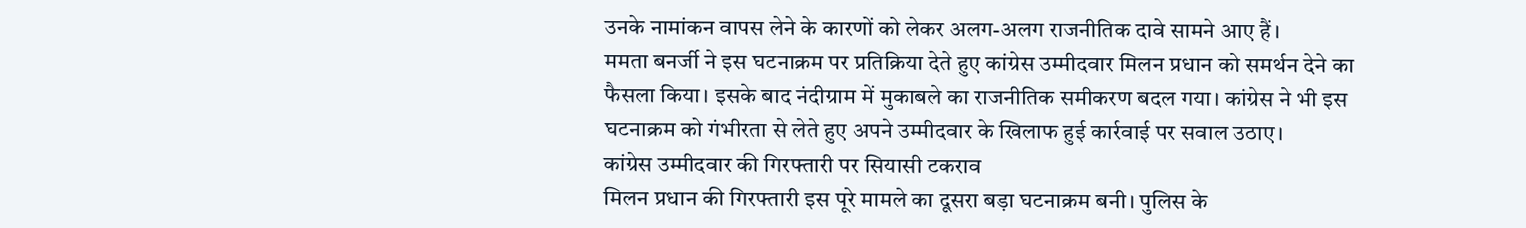उनके नामांकन वापस लेने के कारणों को लेकर अलग-अलग राजनीतिक दावे सामने आए हैं।
ममता बनर्जी ने इस घटनाक्रम पर प्रतिक्रिया देते हुए कांग्रेस उम्मीदवार मिलन प्रधान को समर्थन देने का फैसला किया। इसके बाद नंदीग्राम में मुकाबले का राजनीतिक समीकरण बदल गया। कांग्रेस ने भी इस घटनाक्रम को गंभीरता से लेते हुए अपने उम्मीदवार के खिलाफ हुई कार्रवाई पर सवाल उठाए।
कांग्रेस उम्मीदवार की गिरफ्तारी पर सियासी टकराव
मिलन प्रधान की गिरफ्तारी इस पूरे मामले का दूसरा बड़ा घटनाक्रम बनी। पुलिस के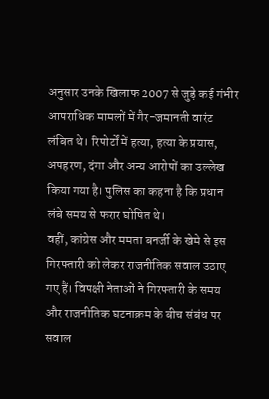अनुसार उनके खिलाफ 2007 से जुड़े कई गंभीर आपराधिक मामलों में गैर-जमानती वारंट लंबित थे। रिपोर्टों में हत्या, हत्या के प्रयास, अपहरण, दंगा और अन्य आरोपों का उल्लेख किया गया है। पुलिस का कहना है कि प्रधान लंबे समय से फरार घोषित थे।
वहीं, कांग्रेस और ममता बनर्जी के खेमे से इस गिरफ्तारी को लेकर राजनीतिक सवाल उठाए गए हैं। विपक्षी नेताओं ने गिरफ्तारी के समय और राजनीतिक घटनाक्रम के बीच संबंध पर सवाल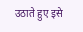उठाते हुए इसे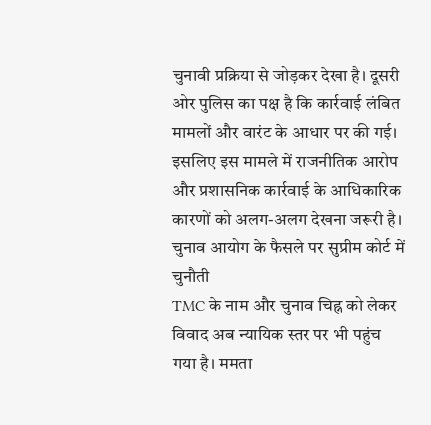चुनावी प्रक्रिया से जोड़कर देखा है। दूसरी ओर पुलिस का पक्ष है कि कार्रवाई लंबित मामलों और वारंट के आधार पर की गई। इसलिए इस मामले में राजनीतिक आरोप और प्रशासनिक कार्रवाई के आधिकारिक कारणों को अलग-अलग देखना जरूरी है।
चुनाव आयोग के फैसले पर सुप्रीम कोर्ट में चुनौती
TMC के नाम और चुनाव चिह्न को लेकर विवाद अब न्यायिक स्तर पर भी पहुंच गया है। ममता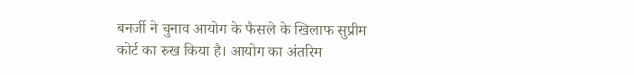बनर्जी ने चुनाव आयोग के फैसले के खिलाफ सुप्रीम कोर्ट का रुख किया है। आयोग का अंतरिम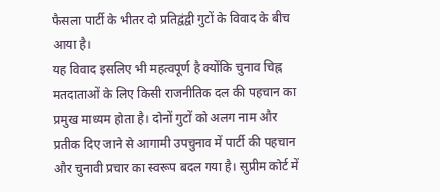फैसला पार्टी के भीतर दो प्रतिद्वंद्वी गुटों के विवाद के बीच आया है।
यह विवाद इसलिए भी महत्वपूर्ण है क्योंकि चुनाव चिह्न मतदाताओं के लिए किसी राजनीतिक दल की पहचान का प्रमुख माध्यम होता है। दोनों गुटों को अलग नाम और प्रतीक दिए जाने से आगामी उपचुनाव में पार्टी की पहचान और चुनावी प्रचार का स्वरूप बदल गया है। सुप्रीम कोर्ट में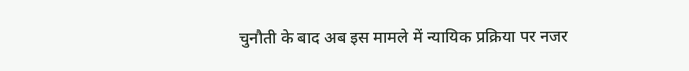चुनौती के बाद अब इस मामले में न्यायिक प्रक्रिया पर नजर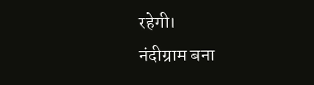रहेगी।
नंदीग्राम बना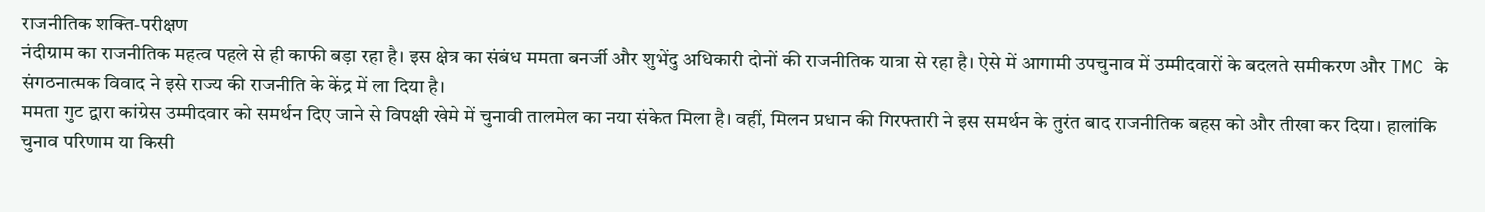राजनीतिक शक्ति-परीक्षण
नंदीग्राम का राजनीतिक महत्व पहले से ही काफी बड़ा रहा है। इस क्षेत्र का संबंध ममता बनर्जी और शुभेंदु अधिकारी दोनों की राजनीतिक यात्रा से रहा है। ऐसे में आगामी उपचुनाव में उम्मीदवारों के बदलते समीकरण और TMC के संगठनात्मक विवाद ने इसे राज्य की राजनीति के केंद्र में ला दिया है।
ममता गुट द्वारा कांग्रेस उम्मीदवार को समर्थन दिए जाने से विपक्षी खेमे में चुनावी तालमेल का नया संकेत मिला है। वहीं, मिलन प्रधान की गिरफ्तारी ने इस समर्थन के तुरंत बाद राजनीतिक बहस को और तीखा कर दिया। हालांकि चुनाव परिणाम या किसी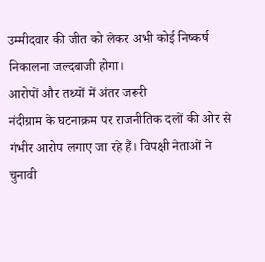उम्मीदवार की जीत को लेकर अभी कोई निष्कर्ष निकालना जल्दबाजी होगा।
आरोपों और तथ्यों में अंतर जरूरी
नंदीग्राम के घटनाक्रम पर राजनीतिक दलों की ओर से गंभीर आरोप लगाए जा रहे हैं। विपक्षी नेताओं ने चुनावी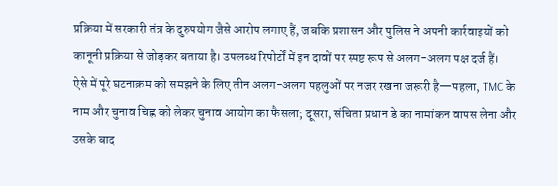प्रक्रिया में सरकारी तंत्र के दुरुपयोग जैसे आरोप लगाए हैं, जबकि प्रशासन और पुलिस ने अपनी कार्रवाइयों को कानूनी प्रक्रिया से जोड़कर बताया है। उपलब्ध रिपोर्टों में इन दावों पर स्पष्ट रूप से अलग-अलग पक्ष दर्ज हैं।
ऐसे में पूरे घटनाक्रम को समझने के लिए तीन अलग-अलग पहलुओं पर नजर रखना जरूरी है—पहला, TMC के नाम और चुनाव चिह्न को लेकर चुनाव आयोग का फैसला; दूसरा, संचिता प्रधान डे का नामांकन वापस लेना और उसके बाद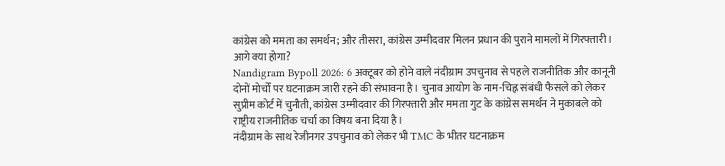कांग्रेस को ममता का समर्थन; और तीसरा, कांग्रेस उम्मीदवार मिलन प्रधान की पुराने मामलों में गिरफ्तारी।
आगे क्या होगा?
Nandigram Bypoll 2026: 6 अक्टूबर को होने वाले नंदीग्राम उपचुनाव से पहले राजनीतिक और कानूनी दोनों मोर्चों पर घटनाक्रम जारी रहने की संभावना है। चुनाव आयोग के नाम-चिह्न संबंधी फैसले को लेकर सुप्रीम कोर्ट में चुनौती, कांग्रेस उम्मीदवार की गिरफ्तारी और ममता गुट के कांग्रेस समर्थन ने मुकाबले को राष्ट्रीय राजनीतिक चर्चा का विषय बना दिया है।
नंदीग्राम के साथ रेजीनगर उपचुनाव को लेकर भी TMC के भीतर घटनाक्रम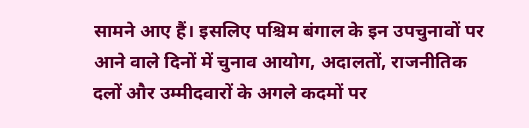सामने आए हैं। इसलिए पश्चिम बंगाल के इन उपचुनावों पर आने वाले दिनों में चुनाव आयोग, अदालतों, राजनीतिक दलों और उम्मीदवारों के अगले कदमों पर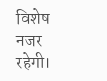विशेष नजर रहेगी।